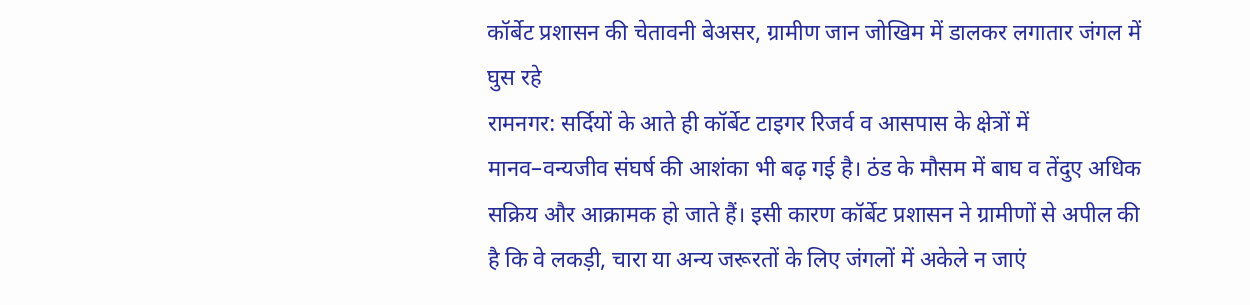कॉर्बेट प्रशासन की चेतावनी बेअसर, ग्रामीण जान जोखिम में डालकर लगातार जंगल में घुस रहे
रामनगर: सर्दियों के आते ही कॉर्बेट टाइगर रिजर्व व आसपास के क्षेत्रों में मानव–वन्यजीव संघर्ष की आशंका भी बढ़ गई है। ठंड के मौसम में बाघ व तेंदुए अधिक सक्रिय और आक्रामक हो जाते हैं। इसी कारण कॉर्बेट प्रशासन ने ग्रामीणों से अपील की है कि वे लकड़ी, चारा या अन्य जरूरतों के लिए जंगलों में अकेले न जाएं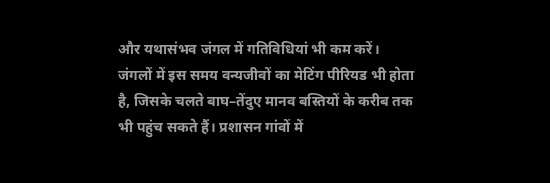और यथासंभव जंगल में गतिविधियां भी कम करें।
जंगलों में इस समय वन्यजीवों का मेटिंग पीरियड भी होता है, जिसके चलते बाघ–तेंदुए मानव बस्तियों के करीब तक भी पहुंच सकते हैं। प्रशासन गांवों में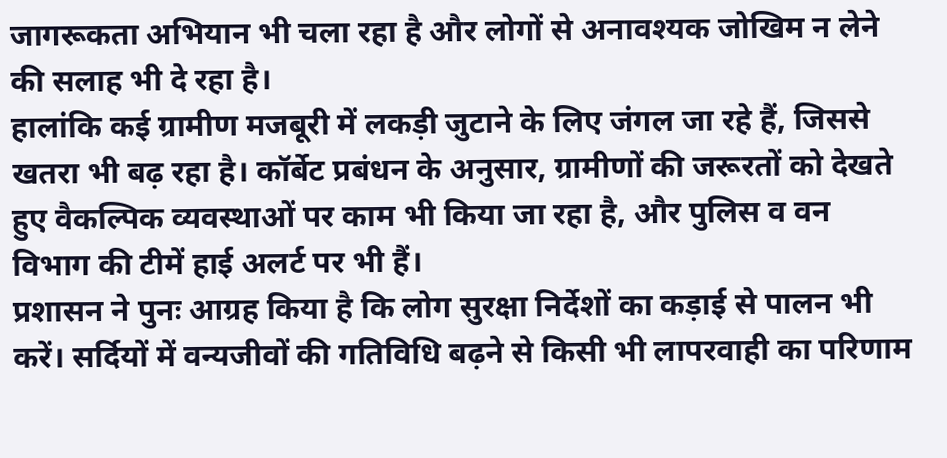जागरूकता अभियान भी चला रहा है और लोगों से अनावश्यक जोखिम न लेने की सलाह भी दे रहा है।
हालांकि कई ग्रामीण मजबूरी में लकड़ी जुटाने के लिए जंगल जा रहे हैं, जिससे खतरा भी बढ़ रहा है। कॉर्बेट प्रबंधन के अनुसार, ग्रामीणों की जरूरतों को देखते हुए वैकल्पिक व्यवस्थाओं पर काम भी किया जा रहा है, और पुलिस व वन विभाग की टीमें हाई अलर्ट पर भी हैं।
प्रशासन ने पुनः आग्रह किया है कि लोग सुरक्षा निर्देशों का कड़ाई से पालन भी करें। सर्दियों में वन्यजीवों की गतिविधि बढ़ने से किसी भी लापरवाही का परिणाम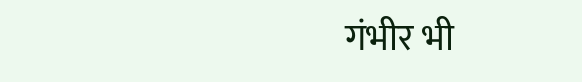गंभीर भी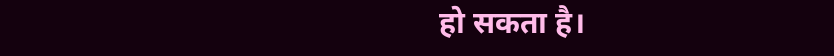हो सकता है।